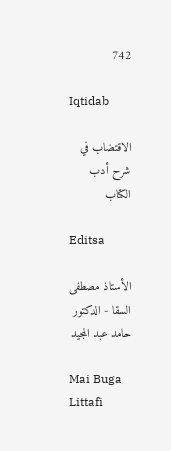742

Iqtidab

الاقتضاب في شرح أدب الكتاب

Editsa

الأستاذ مصطفى السقا - الدكتور حامد عبد المجيد

Mai Buga Littafi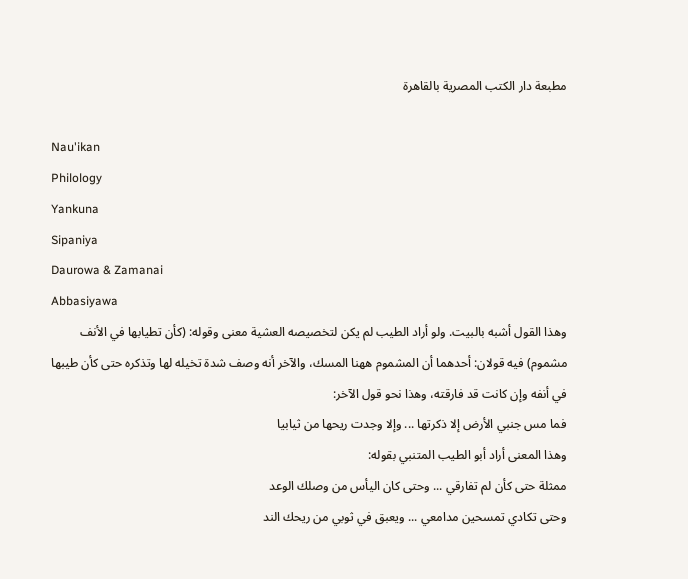مطبعة دار الكتب المصرية بالقاهرة

Nau'ikan
Philology
Yankuna
Sipaniya
Daurowa & Zamanai
Abbasiyawa
وهذا القول أشبه بالبيت. ولو أراد الطيب لم يكن لتخصيصه العشية معنى وقوله: (كأن تطيابها في الأنف مشموم) فيه قولان: أحدهما أن المشموم ههنا المسك، والآخر أنه وصف شدة تخيله لها وتذكره حتى كأن طيبها في أنفه وإن كانت قد فارقته، وهذا نحو قول الآخر:
فما مس جنبي الأرض إلا ذكرتها ... وإلا وجدت ريحها من ثيابيا
وهذا المعنى أراد أبو الطيب المتنبي بقوله:
ممثلة حتى كأن لم تفارقي ... وحتى كان اليأس من وصلك الوعد
وحتى تكادي تمسحين مدامعي ... ويعبق في ثوبي من ريحك الند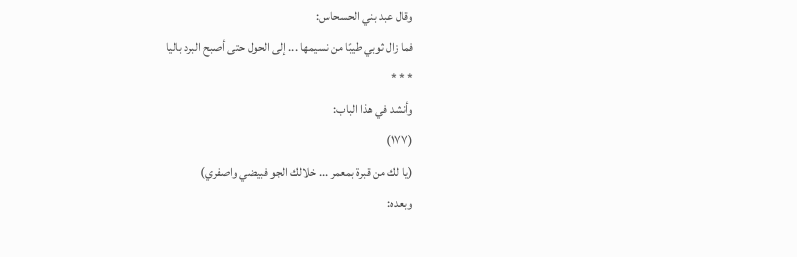وقال عبد بني الحسحاس:
فما زال ثوبي طيبًا من نسيمها ... إلى الحول حتى أصبح البرد باليا
* * *
وأنشد في هذا الباب:
(١٧٧)
(يا لك من قبرة بمعمر ... خلالك الجو فبيضي واصفري)
وبعده: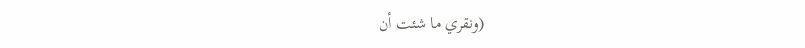(ونقري ما شئت أن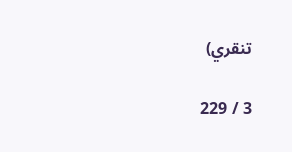تنقري)

3 / 229